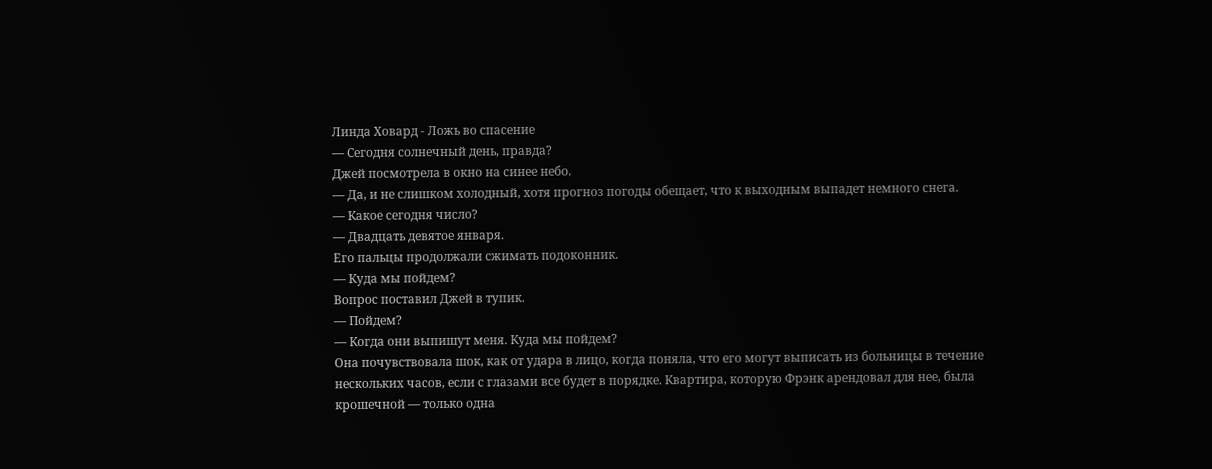Линда Ховард - Ложь во спасение
— Сегодня солнечный день, правда?
Джей посмотрела в окно на синее небо.
— Да, и не слишком холодный, хотя прогноз погоды обещает, что к выходным выпадет немного снега.
— Какое сегодня число?
— Двадцать девятое января.
Его пальцы продолжали сжимать подоконник.
— Куда мы пойдем?
Вопрос поставил Джей в тупик.
— Пойдем?
— Когда они выпишут меня. Куда мы пойдем?
Она почувствовала шок, как от удара в лицо, когда поняла, что его могут выписать из больницы в течение нескольких часов, если с глазами все будет в порядке. Квартира, которую Фрэнк арендовал для нее, была крошечной — только одна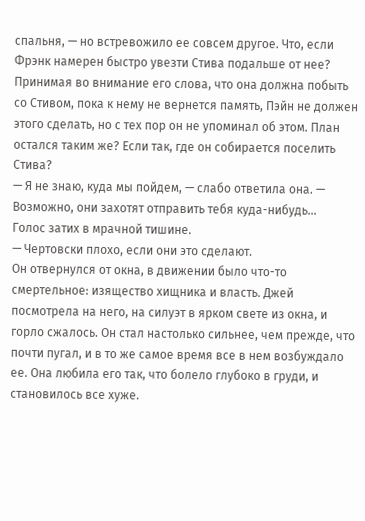спальня, — но встревожило ее совсем другое. Что, если Фрэнк намерен быстро увезти Стива подальше от нее? Принимая во внимание его слова, что она должна побыть со Стивом, пока к нему не вернется память, Пэйн не должен этого сделать, но с тех пор он не упоминал об этом. План остался таким же? Если так, где он собирается поселить Стива?
— Я не знаю, куда мы пойдем, — слабо ответила она. — Возможно, они захотят отправить тебя куда-нибудь…
Голос затих в мрачной тишине.
— Чертовски плохо, если они это сделают.
Он отвернулся от окна, в движении было что-то смертельное: изящество хищника и власть. Джей посмотрела на него, на силуэт в ярком свете из окна, и горло сжалось. Он стал настолько сильнее, чем прежде, что почти пугал, и в то же самое время все в нем возбуждало ее. Она любила его так, что болело глубоко в груди, и становилось все хуже.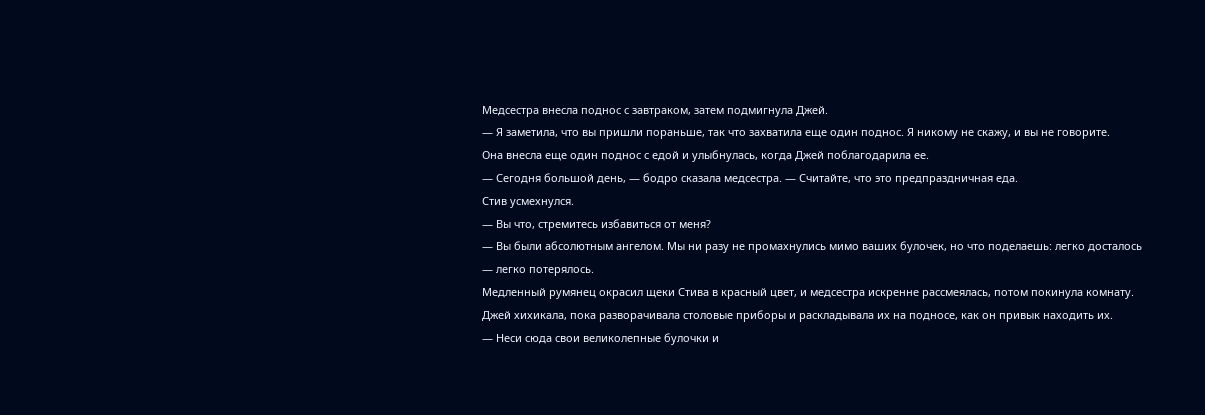Медсестра внесла поднос с завтраком, затем подмигнула Джей.
— Я заметила, что вы пришли пораньше, так что захватила еще один поднос. Я никому не скажу, и вы не говорите.
Она внесла еще один поднос с едой и улыбнулась, когда Джей поблагодарила ее.
— Сегодня большой день, — бодро сказала медсестра. — Считайте, что это предпраздничная еда.
Стив усмехнулся.
— Вы что, стремитесь избавиться от меня?
— Вы были абсолютным ангелом. Мы ни разу не промахнулись мимо ваших булочек, но что поделаешь: легко досталось — легко потерялось.
Медленный румянец окрасил щеки Стива в красный цвет, и медсестра искренне рассмеялась, потом покинула комнату. Джей хихикала, пока разворачивала столовые приборы и раскладывала их на подносе, как он привык находить их.
— Неси сюда свои великолепные булочки и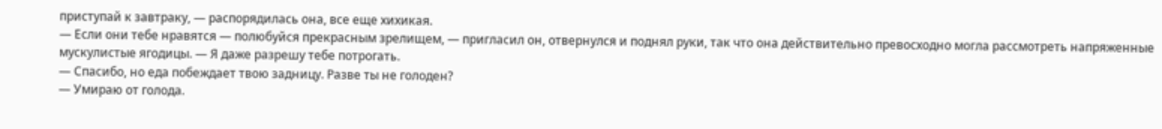приступай к завтраку, — распорядилась она, все еще хихикая.
— Если они тебе нравятся — полюбуйся прекрасным зрелищем, — пригласил он, отвернулся и поднял руки, так что она действительно превосходно могла рассмотреть напряженные мускулистые ягодицы. — Я даже разрешу тебе потрогать.
— Спасибо, но еда побеждает твою задницу. Разве ты не голоден?
— Умираю от голода.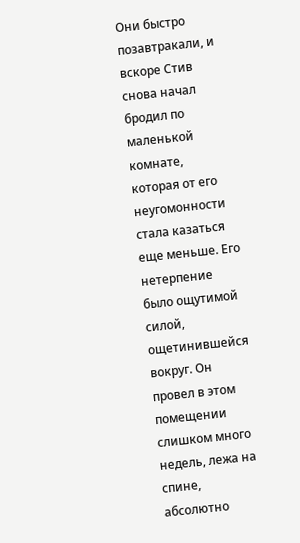Они быстро позавтракали, и вскоре Стив снова начал бродил по маленькой комнате, которая от его неугомонности стала казаться еще меньше. Его нетерпение было ощутимой силой, ощетинившейся вокруг. Он провел в этом помещении слишком много недель, лежа на спине, абсолютно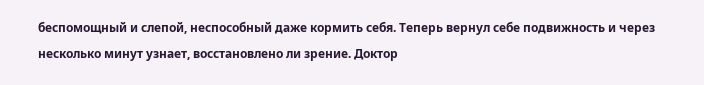беспомощный и слепой, неспособный даже кормить себя. Теперь вернул себе подвижность и через несколько минут узнает, восстановлено ли зрение. Доктор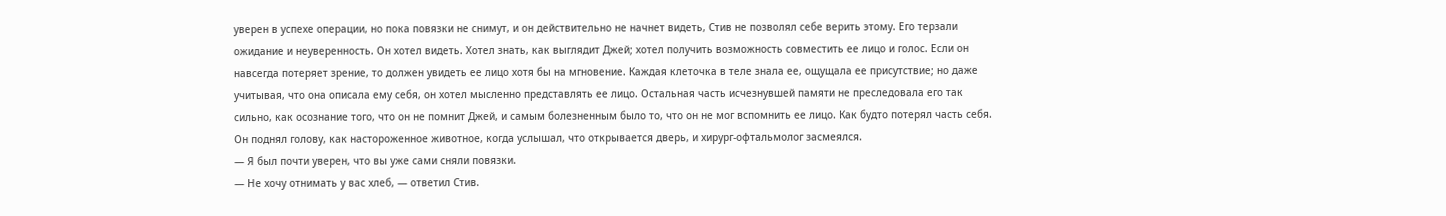уверен в успехе операции, но пока повязки не снимут, и он действительно не начнет видеть, Стив не позволял себе верить этому. Его терзали ожидание и неуверенность. Он хотел видеть. Хотел знать, как выглядит Джей; хотел получить возможность совместить ее лицо и голос. Если он навсегда потеряет зрение, то должен увидеть ее лицо хотя бы на мгновение. Каждая клеточка в теле знала ее, ощущала ее присутствие; но даже учитывая, что она описала ему себя, он хотел мысленно представлять ее лицо. Остальная часть исчезнувшей памяти не преследовала его так сильно, как осознание того, что он не помнит Джей, и самым болезненным было то, что он не мог вспомнить ее лицо. Как будто потерял часть себя.
Он поднял голову, как настороженное животное, когда услышал, что открывается дверь, и хирург-офтальмолог засмеялся.
— Я был почти уверен, что вы уже сами сняли повязки.
— Не хочу отнимать у вас хлеб, — ответил Стив.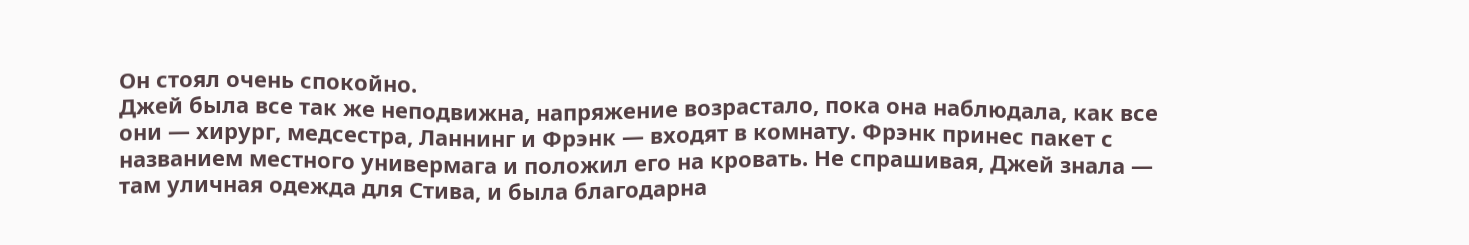Он стоял очень спокойно.
Джей была все так же неподвижна, напряжение возрастало, пока она наблюдала, как все они — хирург, медсестра, Ланнинг и Фрэнк — входят в комнату. Фрэнк принес пакет с названием местного универмага и положил его на кровать. Не спрашивая, Джей знала — там уличная одежда для Стива, и была благодарна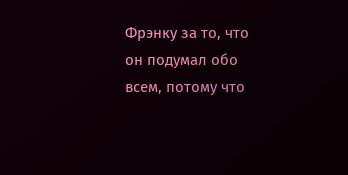Фрэнку за то, что он подумал обо всем, потому что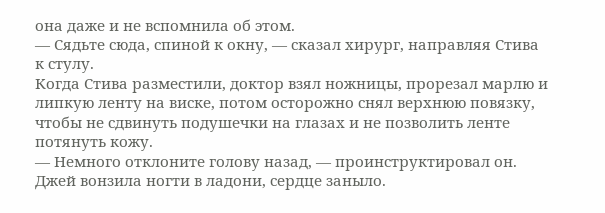она даже и не вспомнила об этом.
— Сядьте сюда, спиной к окну, — сказал хирург, направляя Стива к стулу.
Когда Стива разместили, доктор взял ножницы, прорезал марлю и липкую ленту на виске, потом осторожно снял верхнюю повязку, чтобы не сдвинуть подушечки на глазах и не позволить ленте потянуть кожу.
— Немного отклоните голову назад, — проинструктировал он.
Джей вонзила ногти в ладони, сердце заныло.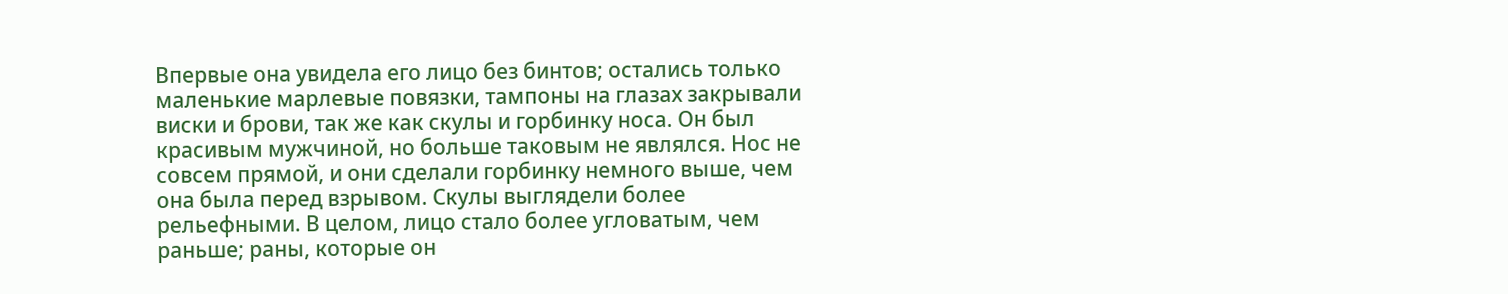Впервые она увидела его лицо без бинтов; остались только маленькие марлевые повязки, тампоны на глазах закрывали виски и брови, так же как скулы и горбинку носа. Он был красивым мужчиной, но больше таковым не являлся. Нос не совсем прямой, и они сделали горбинку немного выше, чем она была перед взрывом. Скулы выглядели более рельефными. В целом, лицо стало более угловатым, чем раньше; раны, которые он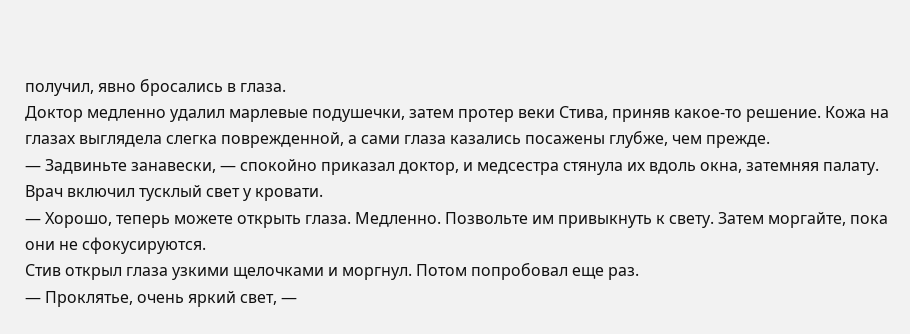получил, явно бросались в глаза.
Доктор медленно удалил марлевые подушечки, затем протер веки Стива, приняв какое-то решение. Кожа на глазах выглядела слегка поврежденной, а сами глаза казались посажены глубже, чем прежде.
— Задвиньте занавески, — спокойно приказал доктор, и медсестра стянула их вдоль окна, затемняя палату.
Врач включил тусклый свет у кровати.
— Хорошо, теперь можете открыть глаза. Медленно. Позвольте им привыкнуть к свету. Затем моргайте, пока они не сфокусируются.
Стив открыл глаза узкими щелочками и моргнул. Потом попробовал еще раз.
— Проклятье, очень яркий свет, —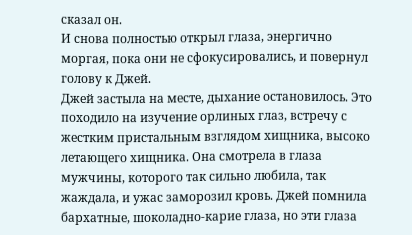сказал он.
И снова полностью открыл глаза, энергично моргая, пока они не сфокусировались, и повернул голову к Джей.
Джей застыла на месте, дыхание остановилось. Это походило на изучение орлиных глаз, встречу с жестким пристальным взглядом хищника, высоко летающего хищника. Она смотрела в глаза мужчины, которого так сильно любила, так жаждала, и ужас заморозил кровь. Джей помнила бархатные, шоколадно-карие глаза, но эти глаза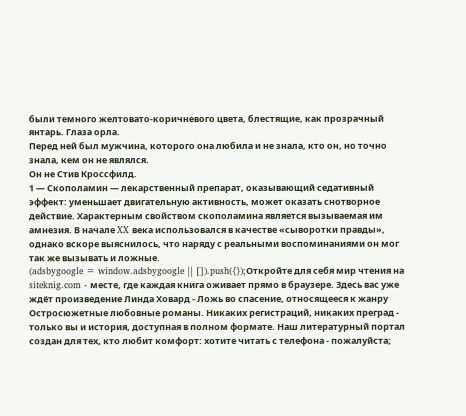были темного желтовато-коричневого цвета, блестящие, как прозрачный янтарь. Глаза орла.
Перед ней был мужчина, которого она любила и не знала, кто он, но точно знала, кем он не являлся.
Он не Стив Кроссфилд.
1 — Скополамин — лекарственный препарат, оказывающий седативный эффект: уменьшает двигательную активность, может оказать снотворное действие. Характерным свойством скополамина является вызываемая им амнезия. В начале XX века использовался в качестве «сыворотки правды», однако вскоре выяснилось, что наряду с реальными воспоминаниями он мог так же вызывать и ложные.
(adsbygoogle = window.adsbygoogle || []).push({});Откройте для себя мир чтения на siteknig.com - месте, где каждая книга оживает прямо в браузере. Здесь вас уже ждёт произведение Линда Ховард - Ложь во спасение, относящееся к жанру Остросюжетные любовные романы. Никаких регистраций, никаких преград - только вы и история, доступная в полном формате. Наш литературный портал создан для тех, кто любит комфорт: хотите читать с телефона - пожалуйста;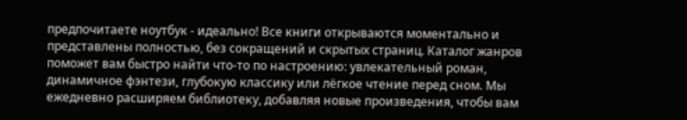предпочитаете ноутбук - идеально! Все книги открываются моментально и представлены полностью, без сокращений и скрытых страниц. Каталог жанров поможет вам быстро найти что-то по настроению: увлекательный роман, динамичное фэнтези, глубокую классику или лёгкое чтение перед сном. Мы ежедневно расширяем библиотеку, добавляя новые произведения, чтобы вам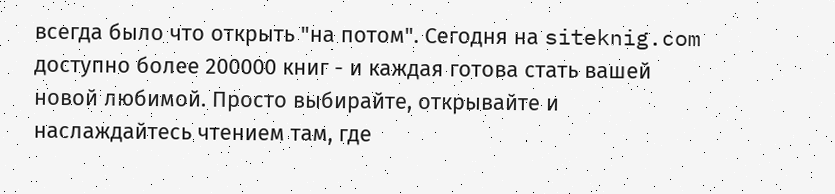всегда было что открыть "на потом". Сегодня на siteknig.com доступно более 200000 книг - и каждая готова стать вашей новой любимой. Просто выбирайте, открывайте и наслаждайтесь чтением там, где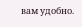вам удобно.